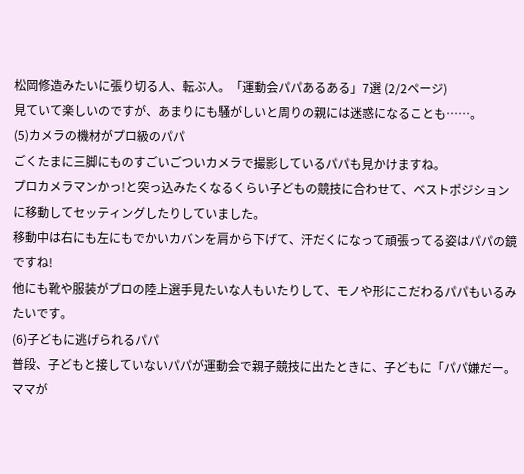松岡修造みたいに張り切る人、転ぶ人。「運動会パパあるある」7選 (2/2ページ)
見ていて楽しいのですが、あまりにも騒がしいと周りの親には迷惑になることも……。
(5)カメラの機材がプロ級のパパ
ごくたまに三脚にものすごいごついカメラで撮影しているパパも見かけますね。
プロカメラマンかっ!と突っ込みたくなるくらい子どもの競技に合わせて、ベストポジションに移動してセッティングしたりしていました。
移動中は右にも左にもでかいカバンを肩から下げて、汗だくになって頑張ってる姿はパパの鏡ですね!
他にも靴や服装がプロの陸上選手見たいな人もいたりして、モノや形にこだわるパパもいるみたいです。
(6)子どもに逃げられるパパ
普段、子どもと接していないパパが運動会で親子競技に出たときに、子どもに「パパ嫌だー。ママが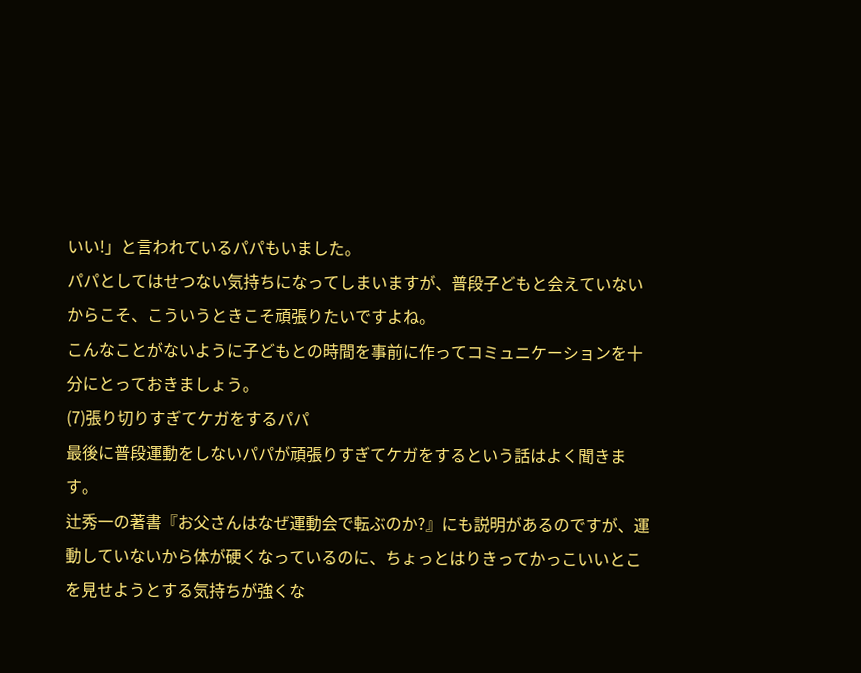いい!」と言われているパパもいました。
パパとしてはせつない気持ちになってしまいますが、普段子どもと会えていないからこそ、こういうときこそ頑張りたいですよね。
こんなことがないように子どもとの時間を事前に作ってコミュニケーションを十分にとっておきましょう。
(7)張り切りすぎてケガをするパパ
最後に普段運動をしないパパが頑張りすぎてケガをするという話はよく聞きます。
辻秀一の著書『お父さんはなぜ運動会で転ぶのか?』にも説明があるのですが、運動していないから体が硬くなっているのに、ちょっとはりきってかっこいいとこを見せようとする気持ちが強くな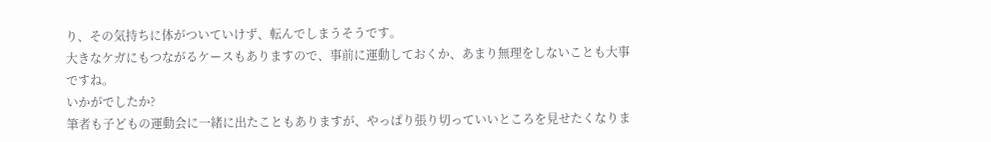り、その気持ちに体がついていけず、転んでしまうそうです。
大きなケガにもつながるケースもありますので、事前に運動しておくか、あまり無理をしないことも大事ですね。
いかがでしたか?
筆者も子どもの運動会に一緒に出たこともありますが、やっぱり張り切っていいところを見せたくなりま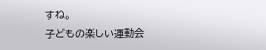すね。
子どもの楽しい運動会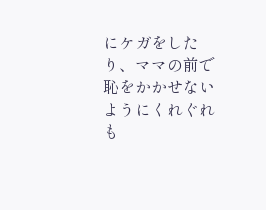にケガをしたり、ママの前で恥をかかせないようにくれぐれも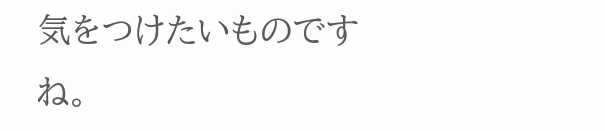気をつけたいものですね。